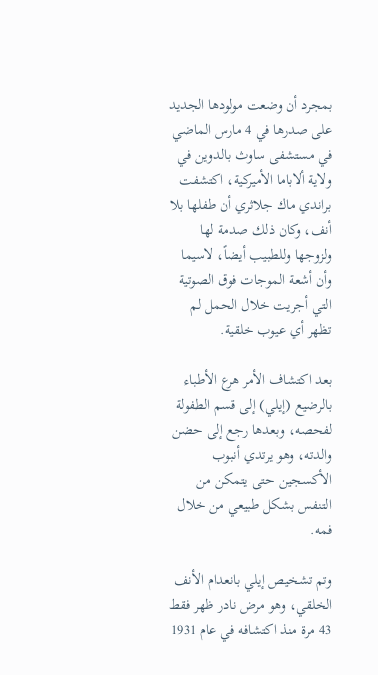بمجرد أن وضعت مولودها الجديد على صدرها في 4 مارس الماضي في مستشفى ساوث بالدوين في ولاية ألاباما الأميركية، اكتشفت براندي ماك جلاثري أن طفلها بلا أنف، وكان ذلك صدمة لها ولزوجها وللطبيب أيضاً، لاسيما وأن أشعة الموجات فوق الصوتية التي أجريت خلال الحمل لم تظهر أي عيوب خلقية.

بعد اكتشاف الأمر هرع الأطباء بالرضيع (إيلي) إلى قسم الطفولة لفحصه، وبعدها رجع إلى حضن والدته، وهو يرتدي أنبوب الأكسجين حتى يتمكن من التنفس بشكل طبيعي من خلال فمه.

وتم تشخيص إيلي بانعدام الأنف الخلقي، وهو مرض نادر ظهر فقط 43 مرة منذ اكتشافه في عام 1931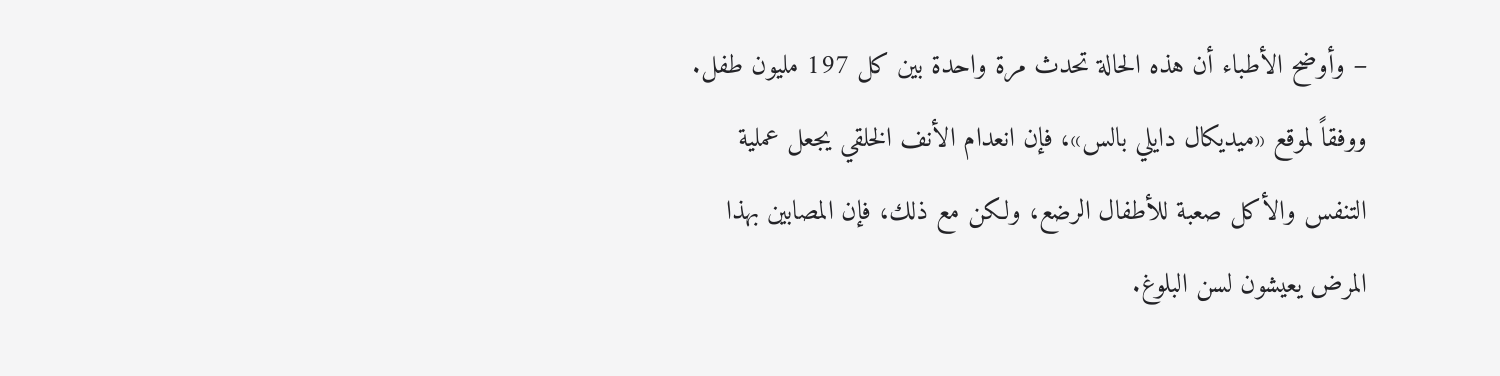– وأوضح الأطباء أن هذه الحالة تحدث مرة واحدة بين كل 197 مليون طفل. ووفقاً لموقع «ميديكال دايلي بالس»، فإن انعدام الأنف الخلقي يجعل عملية التنفس والأكل صعبة للأطفال الرضع، ولكن مع ذلك، فإن المصابين بهذا المرض يعيشون لسن البلوغ.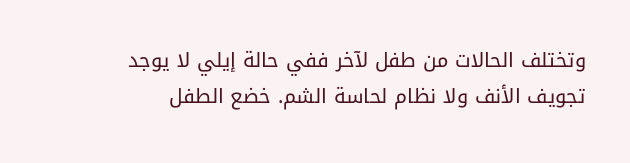وتختلف الحالات من طفل لآخر ففي حالة إيلي لا يوجد تجويف الأنف ولا نظام لحاسة الشم. خضع الطفل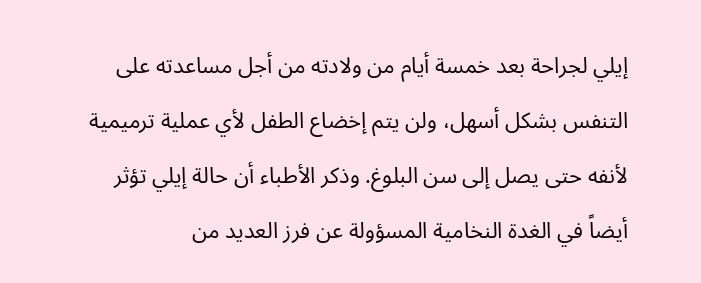إيلي لجراحة بعد خمسة أيام من ولادته من أجل مساعدته على التنفس بشكل أسهل، ولن يتم إخضاع الطفل لأي عملية ترميمية لأنفه حتى يصل إلى سن البلوغ. وذكر الأطباء أن حالة إيلي تؤثر أيضاً في الغدة النخامية المسؤولة عن فرز العديد من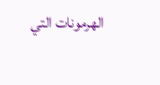الهرمونات التي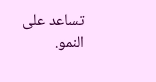تساعد على النمو.